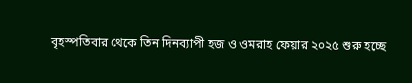বৃহস্পতিবার থেকে তিন দিনব্যাপী হজ ও ওমরাহ ফেয়ার ২০২৫ শুরু হচ্ছে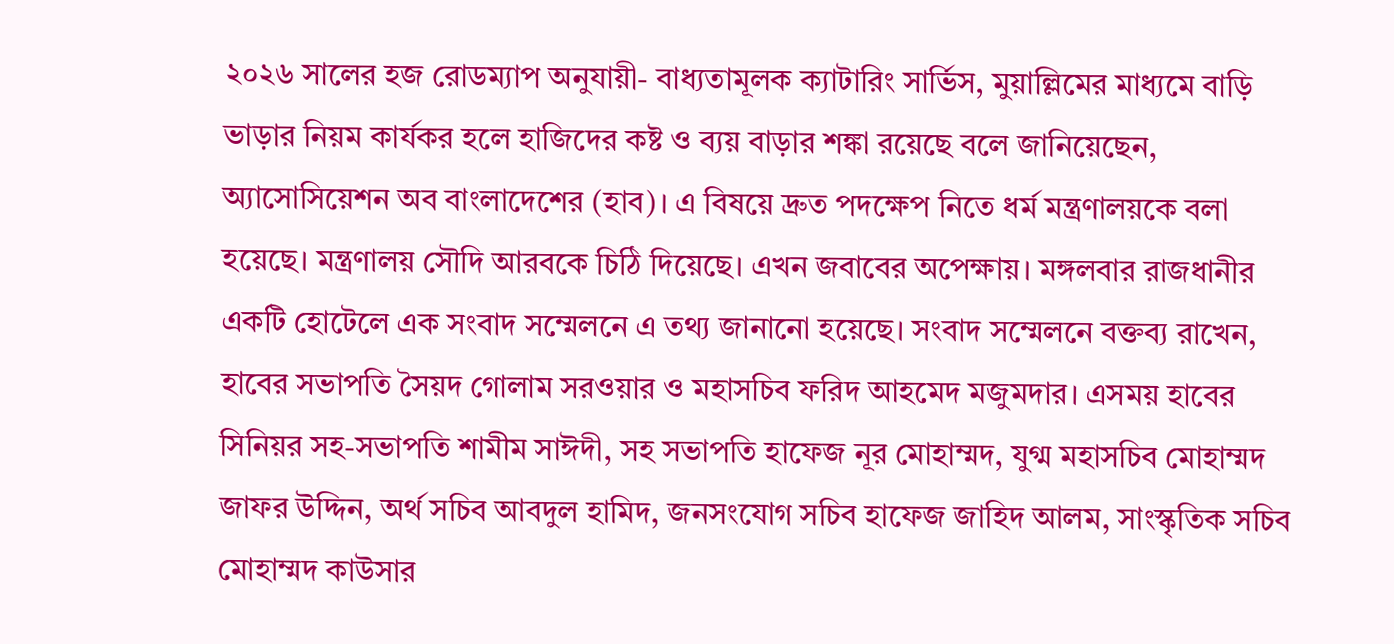২০২৬ সালের হজ রোডম্যাপ অনুযায়ী- বাধ্যতামূলক ক্যাটারিং সার্ভিস, মুয়াল্লিমের মাধ্যমে বাড়ি ভাড়ার নিয়ম কার্যকর হলে হাজিদের কষ্ট ও ব্যয় বাড়ার শঙ্কা রয়েছে বলে জানিয়েছেন, অ্যাসোসিয়েশন অব বাংলাদেশের (হাব)। এ বিষয়ে দ্রুত পদক্ষেপ নিতে ধর্ম মন্ত্রণালয়কে বলা হয়েছে। মন্ত্রণালয় সৌদি আরবকে চিঠি দিয়েছে। এখন জবাবের অপেক্ষায়। মঙ্গলবার রাজধানীর একটি হোটেলে এক সংবাদ সম্মেলনে এ তথ্য জানানো হয়েছে। সংবাদ সম্মেলনে বক্তব্য রাখেন, হাবের সভাপতি সৈয়দ গোলাম সরওয়ার ও মহাসচিব ফরিদ আহমেদ মজুমদার। এসময় হাবের সিনিয়র সহ-সভাপতি শামীম সাঈদী, সহ সভাপতি হাফেজ নূর মোহাম্মদ, যুগ্ম মহাসচিব মোহাম্মদ জাফর উদ্দিন, অর্থ সচিব আবদুল হামিদ, জনসংযোগ সচিব হাফেজ জাহিদ আলম, সাংস্কৃতিক সচিব মোহাম্মদ কাউসার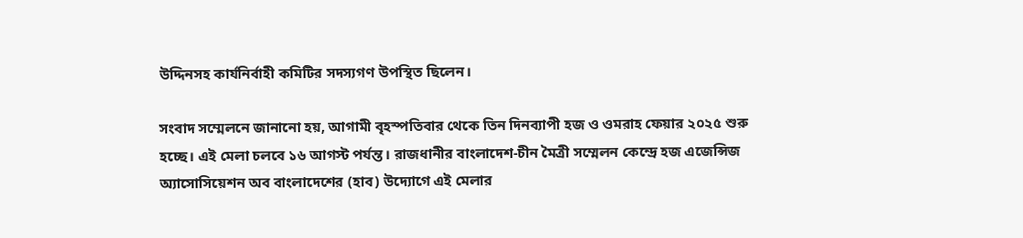উদ্দিনসহ কার্যনির্বাহী কমিটির সদস্যগণ উপস্থিত ছিলেন।

সংবাদ সম্মেলনে জানানো হয়, আগামী বৃহস্পতিবার থেকে তিন দিনব্যাপী হজ ও ওমরাহ ফেয়ার ২০২৫ শুরু হচ্ছে। এই মেলা চলবে ১৬ আগস্ট পর্যন্ত। রাজধানীর বাংলাদেশ-চীন মৈত্রী সম্মেলন কেন্দ্রে হজ এজেন্সিজ অ্যাসোসিয়েশন অব বাংলাদেশের (হাব) উদ্যোগে এই মেলার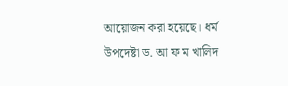আয়োজন করা হয়েছে। ধর্ম উপদেষ্টা ড. আ ফ ম খালিদ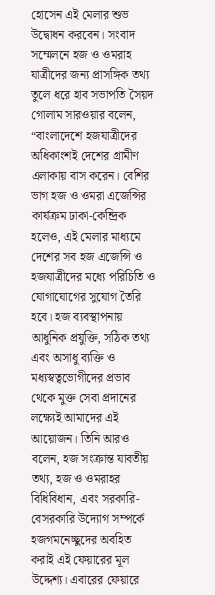হোসেন এই মেলার শুভ উদ্বোধন করবেন। সংবাদ সম্মেলনে হজ ও ওমরাহ যাত্রীদের জন্য প্রাসঙ্গিক তথ্য তুলে ধরে হাব সভাপতি সৈয়দ গোলাম সারওয়ার বলেন, “বাংলাদেশে হজযাত্রীদের অধিকাংশই দেশের গ্রামীণ এলাকায় বাস করেন। বেশির ভাগ হজ ও ওমরা এজেন্সির কার্যক্রম ঢাকা-কেন্দ্রিক হলেও, এই মেলার মাধ্যমে দেশের সব হজ এজেন্সি ও হজযাত্রীদের মধ্যে পরিচিতি ও যোগাযোগের সুযোগ তৈরি হবে। হজ ব্যবস্থাপনায় আধুনিক প্রযুক্তি, সঠিক তথ্য এবং অসাধু ব্যক্তি ও মধ্যস্বত্বভোগীদের প্রভাব থেকে মুক্ত সেবা প্রদানের লক্ষ্যেই আমাদের এই আয়োজন। তিনি আরও বলেন, হজ সংক্রান্ত যাবতীয় তথ্য, হজ ও ওমরাহর বিধিবিধান, এবং সরকারি-বেসরকারি উদ্যোগ সম্পর্কে হজগমনেচ্ছুদের অবহিত করাই এই ফেয়ারের মূল উদ্দেশ্য। এবারের ফেয়ারে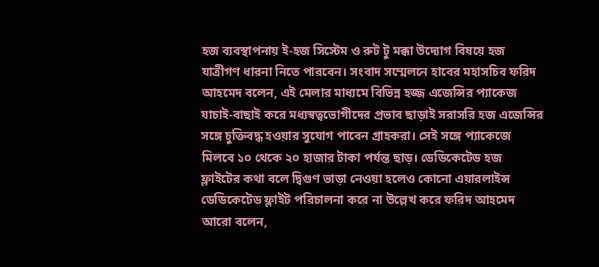হজ ব্যবস্থাপনায় ই-হজ সিস্টেম ও রুট টু মক্কা উদ্যোগ বিষয়ে হজ যাত্রীগণ ধারনা নিতে পারবেন। সংবাদ সম্মেলনে হাবের মহাসচিব ফরিদ আহমেদ বলেন, এই মেলার মাধ্যমে বিভিন্ন হজ্জ এজেন্সির প্যাকেজ যাচাই-বাছাই করে মধ্যস্বত্বভোগীদের প্রভাব ছাড়াই সরাসরি হজ এজেন্সির সঙ্গে চুক্তিবদ্ধ হওয়ার সুযোগ পাবেন গ্রাহকরা। সেই সঙ্গে প্যাকেজে মিলবে ১০ থেকে ২০ হাজার টাকা পর্যন্ত ছাড়। ডেডিকেটেড হজ ফ্লাইটের কথা বলে দ্বিগুণ ভাড়া নেওয়া হলেও কোনো এয়ারলাইন্স ডেডিকেটেড ফ্লাইট পরিচালনা করে না উল্লেখ করে ফরিদ আহমেদ আরো বলেন,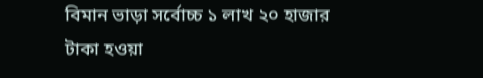বিমান ভাড়া সর্বোচ্চ ১ লাখ ২০ হাজার টাকা হওয়া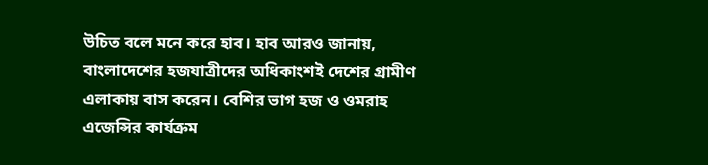উচিত বলে মনে করে হাব। হাব আরও জানায়, বাংলাদেশের হজযাত্রীদের অধিকাংশই দেশের গ্রামীণ এলাকায় বাস করেন। বেশির ভাগ হজ ও ওমরাহ এজেন্সির কার্যক্রম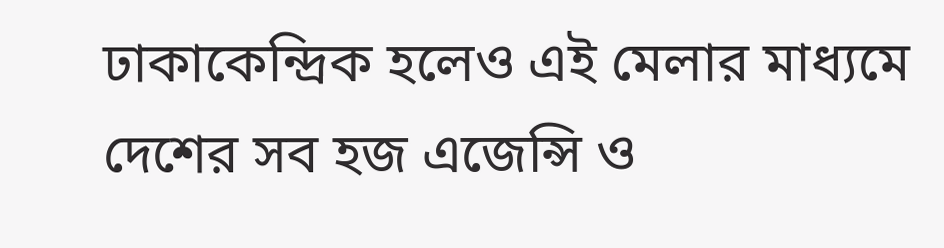ঢাকাকেন্দ্রিক হলেও এই মেলার মাধ্যমে দেশের সব হজ এজেন্সি ও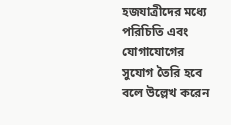হজযাত্রীদের মধ্যে পরিচিতি এবং যোগাযোগের সুযোগ তৈরি হবে বলে উল্লেখ করেন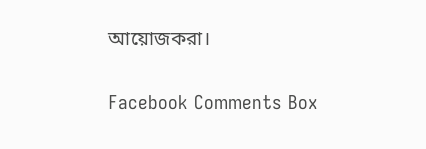আয়োজকরা।

Facebook Comments Box